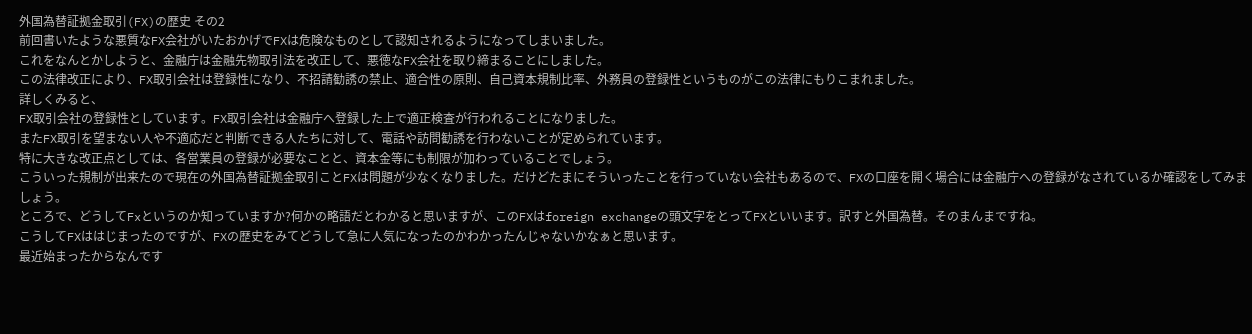外国為替証拠金取引(FX)の歴史 その2
前回書いたような悪質なFX会社がいたおかげでFXは危険なものとして認知されるようになってしまいました。
これをなんとかしようと、金融庁は金融先物取引法を改正して、悪徳なFX会社を取り締まることにしました。
この法律改正により、FX取引会社は登録性になり、不招請勧誘の禁止、適合性の原則、自己資本規制比率、外務員の登録性というものがこの法律にもりこまれました。
詳しくみると、
FX取引会社の登録性としています。FX取引会社は金融庁へ登録した上で適正検査が行われることになりました。
またFX取引を望まない人や不適応だと判断できる人たちに対して、電話や訪問勧誘を行わないことが定められています。
特に大きな改正点としては、各営業員の登録が必要なことと、資本金等にも制限が加わっていることでしょう。
こういった規制が出来たので現在の外国為替証拠金取引ことFXは問題が少なくなりました。だけどたまにそういったことを行っていない会社もあるので、FXの口座を開く場合には金融庁への登録がなされているか確認をしてみましょう。
ところで、どうしてFxというのか知っていますか?何かの略語だとわかると思いますが、このFXはforeign exchangeの頭文字をとってFXといいます。訳すと外国為替。そのまんまですね。
こうしてFXははじまったのですが、FXの歴史をみてどうして急に人気になったのかわかったんじゃないかなぁと思います。
最近始まったからなんです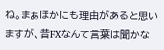ね。まぁほかにも理由があると思いますが、昔FXなんて言葉は聞かな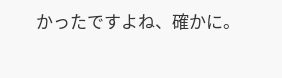かったですよね、確かに。